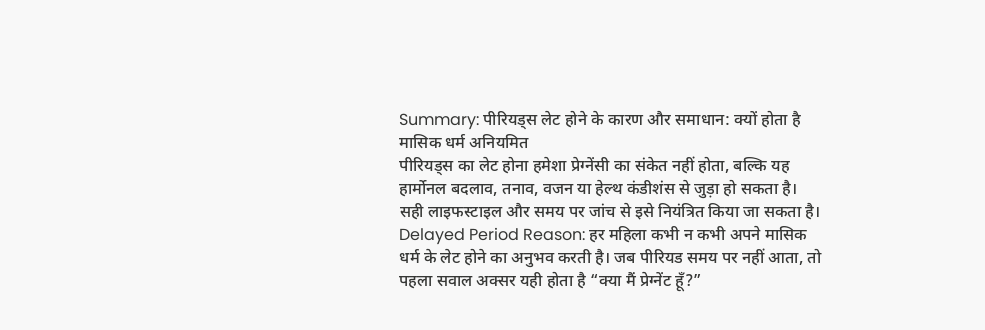Summary: पीरियड्स लेट होने के कारण और समाधान: क्यों होता है मासिक धर्म अनियमित
पीरियड्स का लेट होना हमेशा प्रेग्नेंसी का संकेत नहीं होता, बल्कि यह हार्मोनल बदलाव, तनाव, वजन या हेल्थ कंडीशंस से जुड़ा हो सकता है। सही लाइफस्टाइल और समय पर जांच से इसे नियंत्रित किया जा सकता है।
Delayed Period Reason: हर महिला कभी न कभी अपने मासिक धर्म के लेट होने का अनुभव करती है। जब पीरियड समय पर नहीं आता, तो पहला सवाल अक्सर यही होता है “क्या मैं प्रेग्नेंट हूँ?”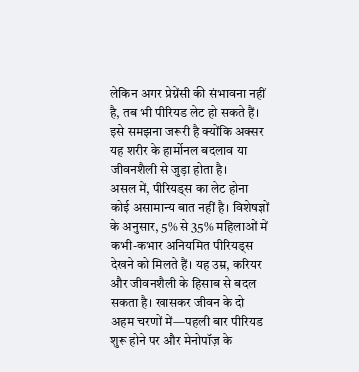लेकिन अगर प्रेग्नेंसी की संभावना नहीं है, तब भी पीरियड लेट हो सकते हैं। इसे समझना जरूरी है क्योंकि अक्सर यह शरीर के हार्मोनल बदलाव या जीवनशैली से जुड़ा होता है।
असल में, पीरियड्स का लेट होना कोई असामान्य बात नहीं है। विशेषज्ञों के अनुसार, 5% से 35% महिलाओं में कभी-कभार अनियमित पीरियड्स देखने को मिलते हैं। यह उम्र, करियर और जीवनशैली के हिसाब से बदल सकता है। खासकर जीवन के दो अहम चरणों में—पहली बार पीरियड शुरू होने पर और मेनोपॉज़ के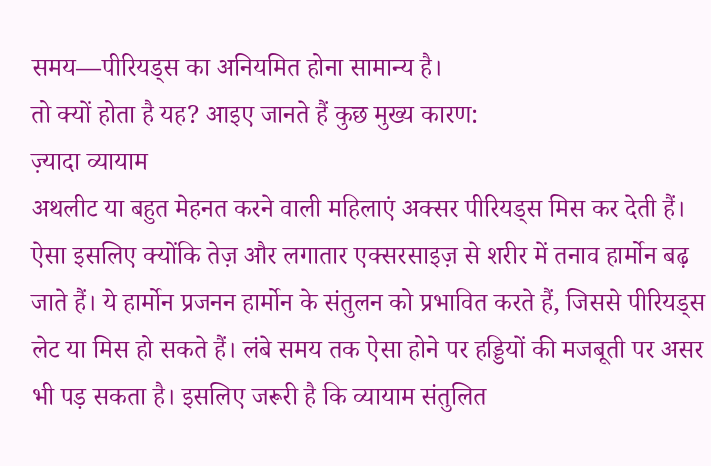समय—पीरियड्स का अनियमित होना सामान्य है।
तो क्यों होता है यह? आइए जानते हैं कुछ मुख्य कारण:
ज़्यादा व्यायाम
अथलीट या बहुत मेहनत करने वाली महिलाएं अक्सर पीरियड्स मिस कर देती हैं। ऐसा इसलिए क्योंकि तेज़ और लगातार एक्सरसाइज़ से शरीर में तनाव हार्मोन बढ़ जाते हैं। ये हार्मोन प्रजनन हार्मोन के संतुलन को प्रभावित करते हैं, जिससे पीरियड्स लेट या मिस हो सकते हैं। लंबे समय तक ऐसा होने पर हड्डियों की मजबूती पर असर भी पड़ सकता है। इसलिए जरूरी है कि व्यायाम संतुलित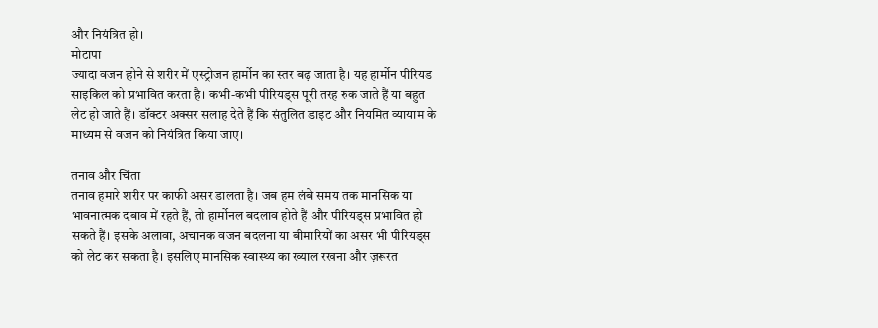और नियंत्रित हो।
मोटापा
ज्यादा वजन होने से शरीर में एस्ट्रोजन हार्मोन का स्तर बढ़ जाता है। यह हार्मोन पीरियड साइकिल को प्रभावित करता है। कभी-कभी पीरियड्स पूरी तरह रुक जाते हैं या बहुत लेट हो जाते हैं। डॉक्टर अक्सर सलाह देते हैं कि संतुलित डाइट और नियमित व्यायाम के माध्यम से वजन को नियंत्रित किया जाए।

तनाव और चिंता
तनाव हमारे शरीर पर काफी असर डालता है। जब हम लंबे समय तक मानसिक या भावनात्मक दबाव में रहते हैं, तो हार्मोनल बदलाव होते हैं और पीरियड्स प्रभावित हो सकते हैं। इसके अलावा, अचानक वजन बदलना या बीमारियों का असर भी पीरियड्स को लेट कर सकता है। इसलिए मानसिक स्वास्थ्य का ख्याल रखना और ज़रूरत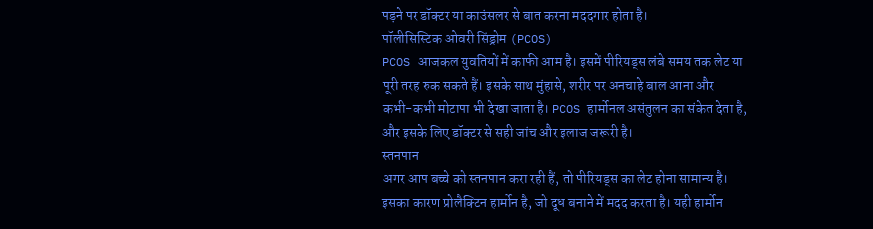पड़ने पर डॉक्टर या काउंसलर से बात करना मददगार होता है।
पॉलीसिस्टिक ओवरी सिंड्रोम (PCOS)
PCOS आजकल युवतियों में काफी आम है। इसमें पीरियड्स लंबे समय तक लेट या पूरी तरह रुक सकते हैं। इसके साथ मुंहासे, शरीर पर अनचाहे बाल आना और कभी-कभी मोटापा भी देखा जाता है। PCOS हार्मोनल असंतुलन का संकेत देता है, और इसके लिए डॉक्टर से सही जांच और इलाज जरूरी है।
स्तनपान
अगर आप बच्चे को स्तनपान करा रही हैं, तो पीरियड्स का लेट होना सामान्य है। इसका कारण प्रोलैक्टिन हार्मोन है, जो दूध बनाने में मदद करता है। यही हार्मोन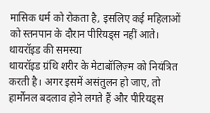मासिक धर्म को रोकता है, इसलिए कई महिलाओं को स्तनपान के दौरान पीरियड्स नहीं आते।
थायरॉइड की समस्या
थायरॉइड ग्रंथि शरीर के मेटाबॉलिज़्म को नियंत्रित करती है। अगर इसमें असंतुलन हो जाए, तो हार्मोनल बदलाव होने लगते हैं और पीरियड्स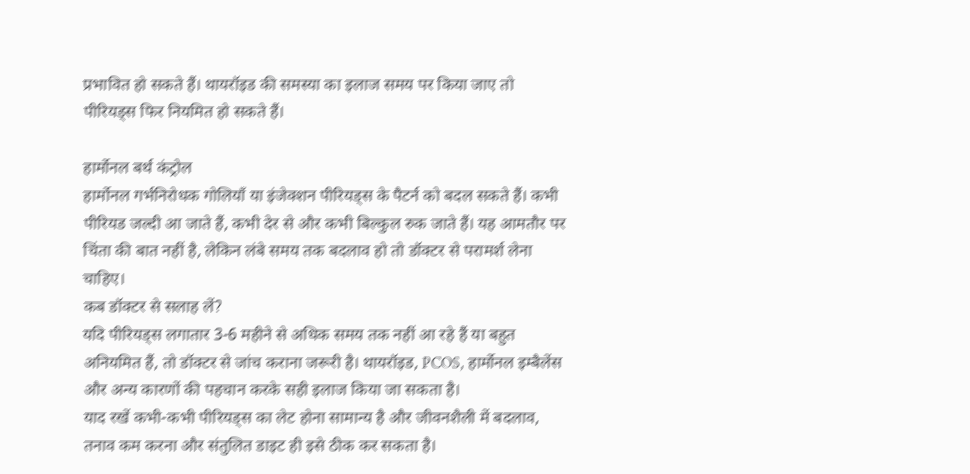प्रभावित हो सकते हैं। थायरॉइड की समस्या का इलाज समय पर किया जाए तो पीरियड्स फिर नियमित हो सकते हैं।

हार्मोनल बर्थ कंट्रोल
हार्मोनल गर्भनिरोधक गोलियाँ या इंजेक्शन पीरियड्स के पैटर्न को बदल सकते हैं। कभी पीरियड जल्दी आ जाते हैं, कभी देर से और कभी बिल्कुल रुक जाते हैं। यह आमतौर पर चिंता की बात नहीं है, लेकिन लंबे समय तक बदलाव हो तो डॉक्टर से परामर्श लेना चाहिए।
कब डॉक्टर से सलाह लें?
यदि पीरियड्स लगातार 3-6 महीने से अधिक समय तक नहीं आ रहे हैं या बहुत अनियमित हैं, तो डॉक्टर से जांच कराना जरूरी है। थायरॉइड, PCOS, हार्मोनल इम्बैलेंस और अन्य कारणों की पहचान करके सही इलाज किया जा सकता है।
याद रखें कभी-कभी पीरियड्स का लेट होना सामान्य है और जीवनशैली में बदलाव, तनाव कम करना और संतुलित डाइट ही इसे ठीक कर सकता है।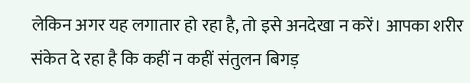लेकिन अगर यह लगातार हो रहा है, तो इसे अनदेखा न करें। आपका शरीर संकेत दे रहा है कि कहीं न कहीं संतुलन बिगड़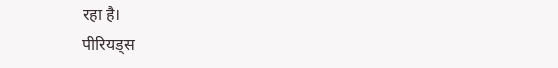रहा है।
पीरियड्स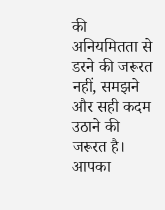की अनियमितता से डरने की जरूरत नहीं, समझने और सही कदम उठाने की जरूरत है। आपका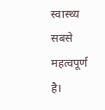स्वास्थ्य सबसे महत्वपूर्ण है।